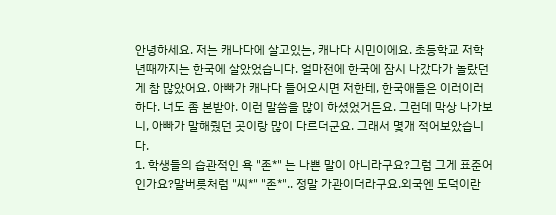안녕하세요. 저는 캐나다에 살고있는, 캐나다 시민이에요. 초등학교 저학년때까지는 한국에 살았었습니다. 얼마전에 한국에 잠시 나갔다가 놀랐던 게 참 많았어요. 아빠가 캐나다 들어오시면 저한테, 한국애들은 이러이러하다. 너도 좀 본받아. 이런 말씀을 많이 하셨었거든요. 그런데 막상 나가보니, 아빠가 말해줬던 곳이랑 많이 다르더군요. 그래서 몇개 적어보았습니다.
1. 학생들의 습관적인 욕 "존*" 는 나쁜 말이 아니라구요?그럼 그게 표준어인가요?말버릇처럼 "씨*" "존*".. 정말 가관이더라구요.외국엔 도덕이란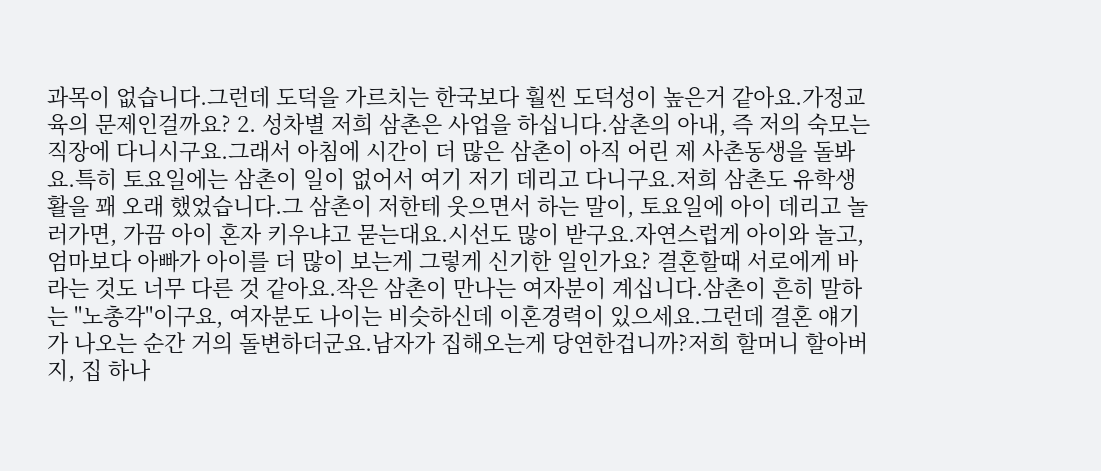과목이 없습니다.그런데 도덕을 가르치는 한국보다 훨씬 도덕성이 높은거 같아요.가정교육의 문제인걸까요? 2. 성차별 저희 삼촌은 사업을 하십니다.삼촌의 아내, 즉 저의 숙모는 직장에 다니시구요.그래서 아침에 시간이 더 많은 삼촌이 아직 어린 제 사촌동생을 돌봐요.특히 토요일에는 삼촌이 일이 없어서 여기 저기 데리고 다니구요.저희 삼촌도 유학생활을 꽤 오래 했었습니다.그 삼촌이 저한테 웃으면서 하는 말이, 토요일에 아이 데리고 놀러가면, 가끔 아이 혼자 키우냐고 묻는대요.시선도 많이 받구요.자연스럽게 아이와 놀고, 엄마보다 아빠가 아이를 더 많이 보는게 그렇게 신기한 일인가요? 결혼할때 서로에게 바라는 것도 너무 다른 것 같아요.작은 삼촌이 만나는 여자분이 계십니다.삼촌이 흔히 말하는 "노총각"이구요, 여자분도 나이는 비슷하신데 이혼경력이 있으세요.그런데 결혼 얘기가 나오는 순간 거의 돌변하더군요.남자가 집해오는게 당연한겁니까?저희 할머니 할아버지, 집 하나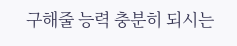구해줄 능력 충분히 되시는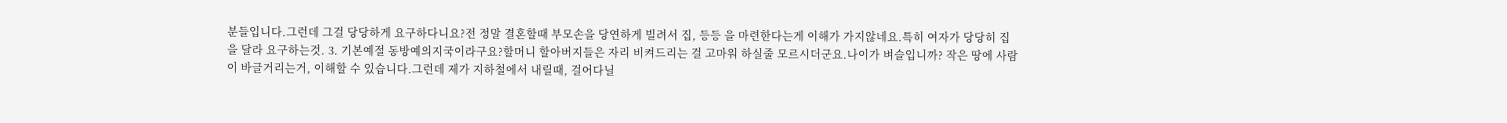분들입니다.그런데 그걸 당당하게 요구하다니요?전 정말 결혼할때 부모손을 당연하게 빌려서 집, 등등 을 마련한다는게 이해가 가지않네요.특히 여자가 당당히 집을 달라 요구하는것. 3. 기본예절 동방예의지국이라구요?할머니 할아버지들은 자리 비켜드리는 걸 고마워 하실줄 모르시더군요.나이가 벼슬입니까? 작은 땅에 사람이 바글거리는거, 이해할 수 있습니다.그런데 제가 지하철에서 내릴때, 걸어다닐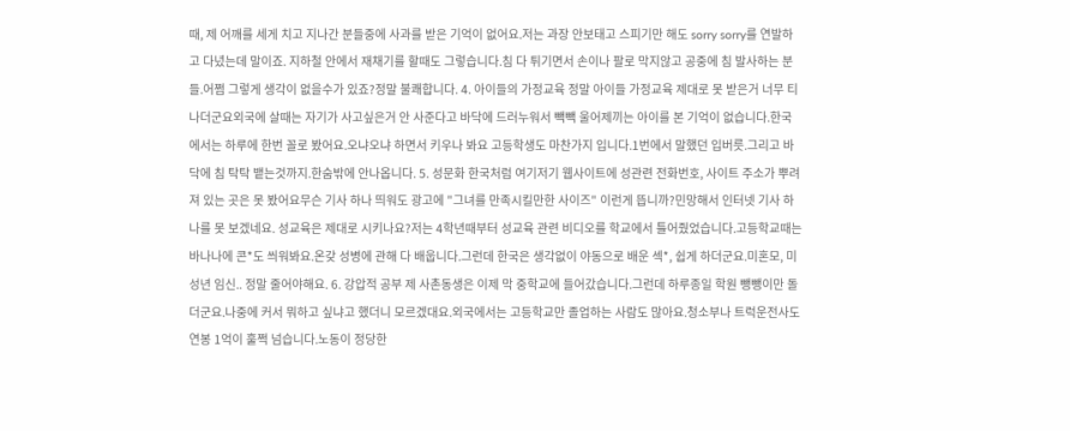때, 제 어깨를 세게 치고 지나간 분들중에 사과를 받은 기억이 없어요.저는 과장 안보태고 스피기만 해도 sorry sorry를 연발하고 다녔는데 말이죠. 지하철 안에서 재채기를 할때도 그렇습니다.침 다 튀기면서 손이나 팔로 막지않고 공중에 침 발사하는 분들.어쩜 그렇게 생각이 없을수가 있죠?정말 불쾌합니다. 4. 아이들의 가정교육 정말 아이들 가정교육 제대로 못 받은거 너무 티나더군요외국에 살때는 자기가 사고싶은거 안 사준다고 바닥에 드러누워서 빽빽 울어제끼는 아이를 본 기억이 없습니다.한국에서는 하루에 한번 꼴로 봤어요.오냐오냐 하면서 키우나 봐요 고등학생도 마찬가지 입니다.1번에서 말했던 입버릇.그리고 바닥에 침 탁탁 뱉는것까지.한숨밖에 안나옵니다. 5. 성문화 한국처럼 여기저기 웹사이트에 성관련 전화번호, 사이트 주소가 뿌려져 있는 곳은 못 봤어요무슨 기사 하나 띄워도 광고에 "그녀를 만족시킬만한 사이즈" 이런게 뜹니까?민망해서 인터넷 기사 하나를 못 보겠네요. 성교육은 제대로 시키나요?저는 4학년때부터 성교육 관련 비디오를 학교에서 틀어줬었습니다.고등학교때는 바나나에 콘*도 씌워봐요.온갖 성병에 관해 다 배웁니다.그런데 한국은 생각없이 야동으로 배운 섹*, 쉽게 하더군요.미혼모, 미성년 임신.. 정말 줄어야해요. 6. 강압적 공부 제 사촌동생은 이제 막 중학교에 들어갔습니다.그런데 하루종일 학원 뺑뺑이만 돌더군요.나중에 커서 뭐하고 싶냐고 했더니 모르겠대요.외국에서는 고등학교만 졸업하는 사람도 많아요.청소부나 트럭운전사도 연봉 1억이 훌쩍 넘습니다.노동이 정당한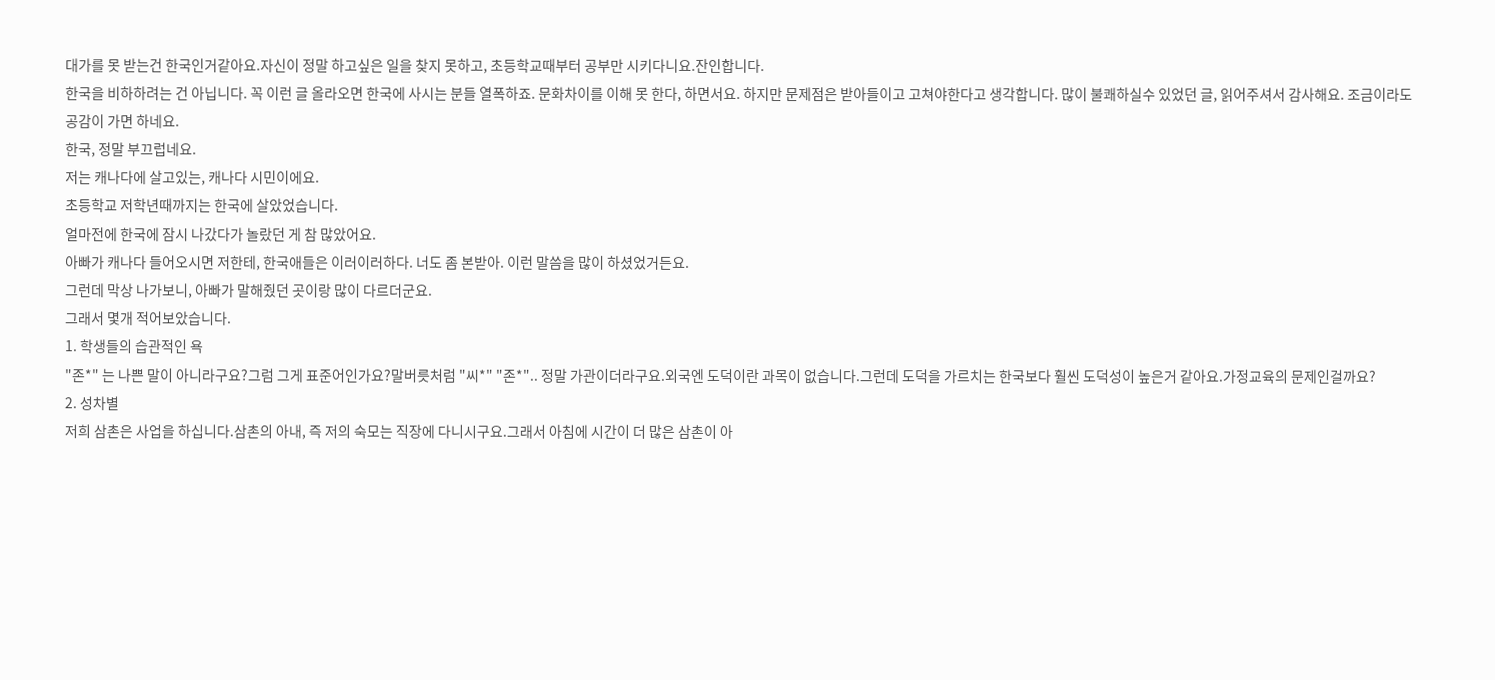대가를 못 받는건 한국인거같아요.자신이 정말 하고싶은 일을 찾지 못하고, 초등학교때부터 공부만 시키다니요.잔인합니다.
한국을 비하하려는 건 아닙니다. 꼭 이런 글 올라오면 한국에 사시는 분들 열폭하죠. 문화차이를 이해 못 한다, 하면서요. 하지만 문제점은 받아들이고 고쳐야한다고 생각합니다. 많이 불쾌하실수 있었던 글, 읽어주셔서 감사해요. 조금이라도 공감이 가면 하네요.
한국, 정말 부끄럽네요.
저는 캐나다에 살고있는, 캐나다 시민이에요.
초등학교 저학년때까지는 한국에 살았었습니다.
얼마전에 한국에 잠시 나갔다가 놀랐던 게 참 많았어요.
아빠가 캐나다 들어오시면 저한테, 한국애들은 이러이러하다. 너도 좀 본받아. 이런 말씀을 많이 하셨었거든요.
그런데 막상 나가보니, 아빠가 말해줬던 곳이랑 많이 다르더군요.
그래서 몇개 적어보았습니다.
1. 학생들의 습관적인 욕
"존*" 는 나쁜 말이 아니라구요?그럼 그게 표준어인가요?말버릇처럼 "씨*" "존*".. 정말 가관이더라구요.외국엔 도덕이란 과목이 없습니다.그런데 도덕을 가르치는 한국보다 훨씬 도덕성이 높은거 같아요.가정교육의 문제인걸까요?
2. 성차별
저희 삼촌은 사업을 하십니다.삼촌의 아내, 즉 저의 숙모는 직장에 다니시구요.그래서 아침에 시간이 더 많은 삼촌이 아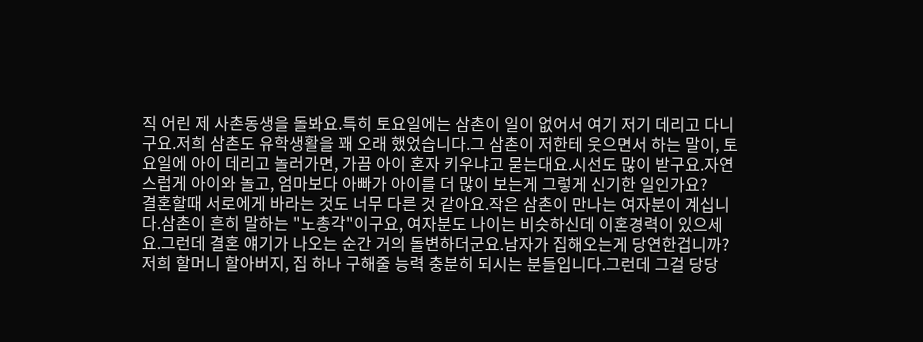직 어린 제 사촌동생을 돌봐요.특히 토요일에는 삼촌이 일이 없어서 여기 저기 데리고 다니구요.저희 삼촌도 유학생활을 꽤 오래 했었습니다.그 삼촌이 저한테 웃으면서 하는 말이, 토요일에 아이 데리고 놀러가면, 가끔 아이 혼자 키우냐고 묻는대요.시선도 많이 받구요.자연스럽게 아이와 놀고, 엄마보다 아빠가 아이를 더 많이 보는게 그렇게 신기한 일인가요?
결혼할때 서로에게 바라는 것도 너무 다른 것 같아요.작은 삼촌이 만나는 여자분이 계십니다.삼촌이 흔히 말하는 "노총각"이구요, 여자분도 나이는 비슷하신데 이혼경력이 있으세요.그런데 결혼 얘기가 나오는 순간 거의 돌변하더군요.남자가 집해오는게 당연한겁니까?저희 할머니 할아버지, 집 하나 구해줄 능력 충분히 되시는 분들입니다.그런데 그걸 당당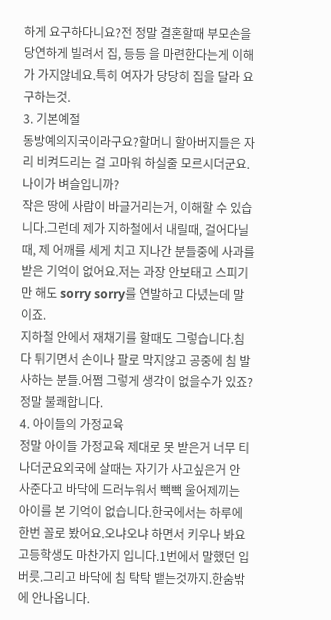하게 요구하다니요?전 정말 결혼할때 부모손을 당연하게 빌려서 집, 등등 을 마련한다는게 이해가 가지않네요.특히 여자가 당당히 집을 달라 요구하는것.
3. 기본예절
동방예의지국이라구요?할머니 할아버지들은 자리 비켜드리는 걸 고마워 하실줄 모르시더군요.나이가 벼슬입니까?
작은 땅에 사람이 바글거리는거, 이해할 수 있습니다.그런데 제가 지하철에서 내릴때, 걸어다닐때, 제 어깨를 세게 치고 지나간 분들중에 사과를 받은 기억이 없어요.저는 과장 안보태고 스피기만 해도 sorry sorry를 연발하고 다녔는데 말이죠.
지하철 안에서 재채기를 할때도 그렇습니다.침 다 튀기면서 손이나 팔로 막지않고 공중에 침 발사하는 분들.어쩜 그렇게 생각이 없을수가 있죠?정말 불쾌합니다.
4. 아이들의 가정교육
정말 아이들 가정교육 제대로 못 받은거 너무 티나더군요외국에 살때는 자기가 사고싶은거 안 사준다고 바닥에 드러누워서 빽빽 울어제끼는 아이를 본 기억이 없습니다.한국에서는 하루에 한번 꼴로 봤어요.오냐오냐 하면서 키우나 봐요
고등학생도 마찬가지 입니다.1번에서 말했던 입버릇.그리고 바닥에 침 탁탁 뱉는것까지.한숨밖에 안나옵니다.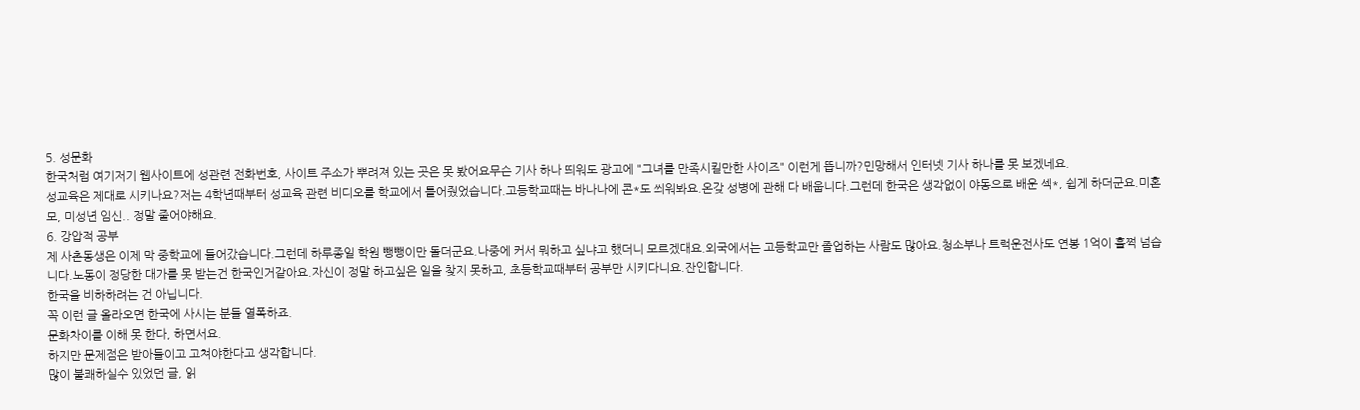5. 성문화
한국처럼 여기저기 웹사이트에 성관련 전화번호, 사이트 주소가 뿌려져 있는 곳은 못 봤어요무슨 기사 하나 띄워도 광고에 "그녀를 만족시킬만한 사이즈" 이런게 뜹니까?민망해서 인터넷 기사 하나를 못 보겠네요.
성교육은 제대로 시키나요?저는 4학년때부터 성교육 관련 비디오를 학교에서 틀어줬었습니다.고등학교때는 바나나에 콘*도 씌워봐요.온갖 성병에 관해 다 배웁니다.그런데 한국은 생각없이 야동으로 배운 섹*, 쉽게 하더군요.미혼모, 미성년 임신.. 정말 줄어야해요.
6. 강압적 공부
제 사촌동생은 이제 막 중학교에 들어갔습니다.그런데 하루종일 학원 뺑뺑이만 돌더군요.나중에 커서 뭐하고 싶냐고 했더니 모르겠대요.외국에서는 고등학교만 졸업하는 사람도 많아요.청소부나 트럭운전사도 연봉 1억이 훌쩍 넘습니다.노동이 정당한 대가를 못 받는건 한국인거같아요.자신이 정말 하고싶은 일을 찾지 못하고, 초등학교때부터 공부만 시키다니요.잔인합니다.
한국을 비하하려는 건 아닙니다.
꼭 이런 글 올라오면 한국에 사시는 분들 열폭하죠.
문화차이를 이해 못 한다, 하면서요.
하지만 문제점은 받아들이고 고쳐야한다고 생각합니다.
많이 불쾌하실수 있었던 글, 읽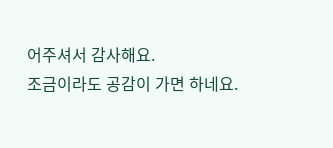어주셔서 감사해요.
조금이라도 공감이 가면 하네요.